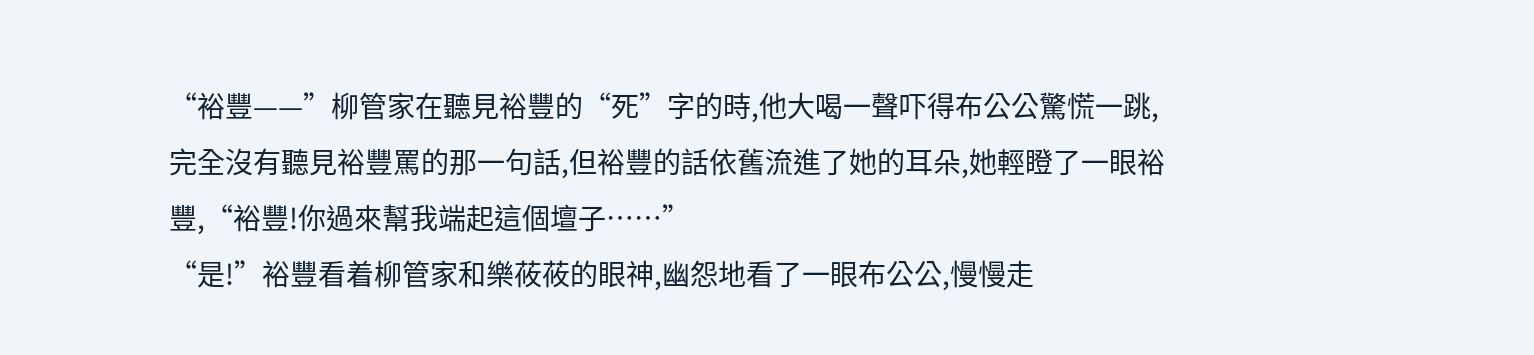“裕豐——”柳管家在聽見裕豐的“死”字的時,他大喝一聲吓得布公公驚慌一跳,完全沒有聽見裕豐罵的那一句話,但裕豐的話依舊流進了她的耳朵,她輕瞪了一眼裕豐,“裕豐!你過來幫我端起這個壇子……”
“是!”裕豐看着柳管家和樂莜莜的眼神,幽怨地看了一眼布公公,慢慢走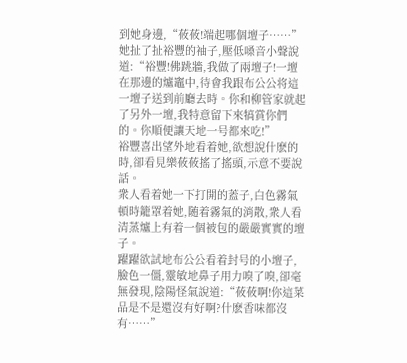到她身邊,“莜莜!端起哪個壇子……”
她扯了扯裕豐的袖子,壓低嗓音小聲說道:“裕豐!佛跳牆,我做了兩壇子!一壇在那邊的爐竈中,待會我跟布公公将這一壇子送到前廳去時。你和柳管家就起了另外一壇,我特意留下來犒賞你們的。你順便讓天地一号都來吃!”
裕豐喜出望外地看着她,欲想說什麽的時,卻看見樂莜莜搖了搖頭,示意不要說話。
衆人看着她一下打開的蓋子,白色霧氣頓時籠罩着她,随着霧氣的消散,衆人看清蒸爐上有着一個被包的嚴嚴實實的壇子。
躍躍欲試地布公公看着封号的小壇子,臉色一僵,靈敏地鼻子用力嗅了嗅,卻毫無發現,陰陽怪氣說道:“莜莜啊!你這菜品是不是還沒有好啊?什麽香味都沒有……”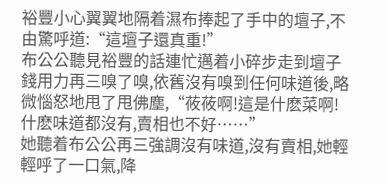裕豐小心翼翼地隔着濕布捧起了手中的壇子,不由驚呼道:“這壇子還真重!”
布公公聽見裕豐的話連忙邁着小碎步走到壇子錢用力再三嗅了嗅,依舊沒有嗅到任何味道後,略微惱怒地甩了甩佛塵,“莜莜啊!這是什麽菜啊!什麽味道都沒有,賣相也不好……”
她聽着布公公再三強調沒有味道,沒有賣相,她輕輕呼了一口氣,降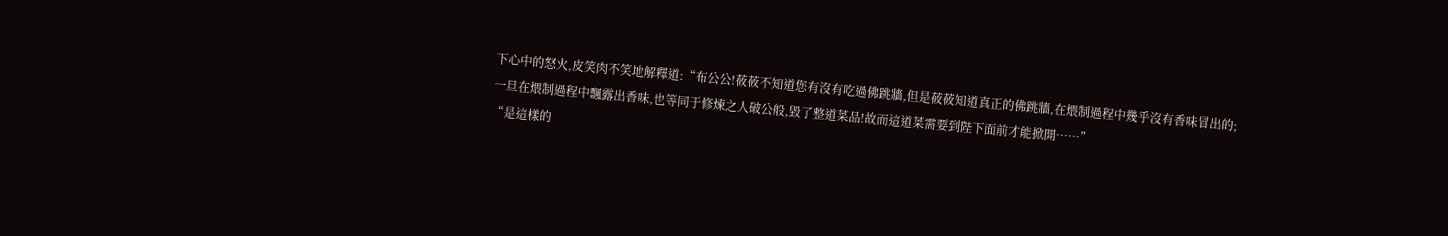下心中的怒火,皮笑肉不笑地解釋道:“布公公!莜莜不知道您有沒有吃過佛跳牆,但是莜莜知道真正的佛跳牆,在煨制過程中幾乎沒有香味冒出的;
一旦在煨制過程中飄露出香味,也等同于修煉之人破公般,毀了整道菜品!故而這道菜需要到陛下面前才能掀開……”
“是這樣的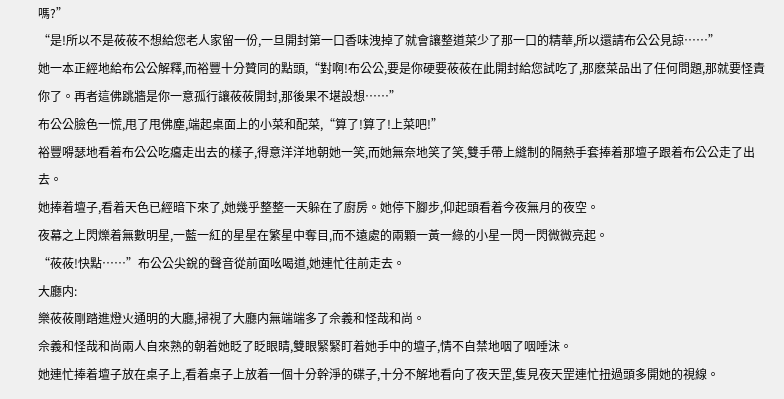嗎?”
“是!所以不是莜莜不想給您老人家留一份,一旦開封第一口香味洩掉了就會讓整道菜少了那一口的精華,所以還請布公公見諒……”
她一本正經地給布公公解釋,而裕豐十分贊同的點頭,“對啊!布公公,要是你硬要莜莜在此開封給您試吃了,那麽菜品出了任何問題,那就要怪責你了。再者這佛跳牆是你一意孤行讓莜莜開封,那後果不堪設想……”
布公公臉色一慌,甩了甩佛塵,端起桌面上的小菜和配菜,“算了!算了!上菜吧!”
裕豐嘚瑟地看着布公公吃癟走出去的樣子,得意洋洋地朝她一笑,而她無奈地笑了笑,雙手帶上縫制的隔熱手套捧着那壇子跟着布公公走了出去。
她捧着壇子,看着天色已經暗下來了,她幾乎整整一天躲在了廚房。她停下腳步,仰起頭看着今夜無月的夜空。
夜幕之上閃爍着無數明星,一藍一紅的星星在繁星中奪目,而不遠處的兩顆一黃一綠的小星一閃一閃微微亮起。
“莜莜!快點……”布公公尖銳的聲音從前面吆喝道,她連忙往前走去。
大廳内:
樂莜莜剛踏進燈火通明的大廳,掃視了大廳内無端端多了佘義和怪哉和尚。
佘義和怪哉和尚兩人自來熟的朝着她眨了眨眼睛,雙眼緊緊盯着她手中的壇子,情不自禁地咽了咽唾沫。
她連忙捧着壇子放在桌子上,看着桌子上放着一個十分幹淨的碟子,十分不解地看向了夜天罡,隻見夜天罡連忙扭過頭多開她的視線。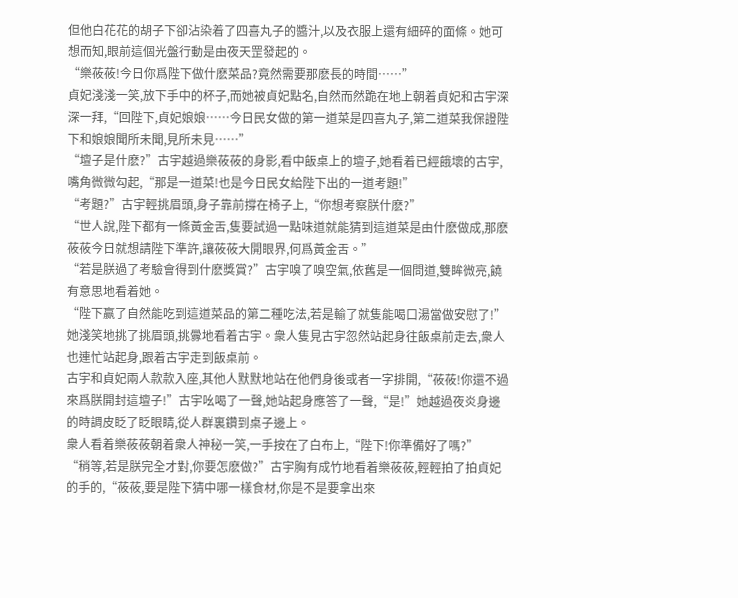但他白花花的胡子下卻沾染着了四喜丸子的醬汁,以及衣服上還有細碎的面條。她可想而知,眼前這個光盤行動是由夜天罡發起的。
“樂莜莜!今日你爲陛下做什麽菜品?竟然需要那麽長的時間……”
貞妃淺淺一笑,放下手中的杯子,而她被貞妃點名,自然而然跪在地上朝着貞妃和古宇深深一拜,“回陛下,貞妃娘娘……今日民女做的第一道菜是四喜丸子,第二道菜我保證陛下和娘娘聞所未聞,見所未見……”
“壇子是什麽?”古宇越過樂莜莜的身影,看中飯桌上的壇子,她看着已經餓壞的古宇,嘴角微微勾起,“那是一道菜!也是今日民女給陛下出的一道考題!”
“考題?”古宇輕挑眉頭,身子靠前撐在椅子上,“你想考察朕什麽?”
“世人說,陛下都有一條黃金舌,隻要試過一點味道就能猜到這道菜是由什麽做成,那麽莜莜今日就想請陛下準許,讓莜莜大開眼界,何爲黃金舌。”
“若是朕過了考驗會得到什麽獎賞?”古宇嗅了嗅空氣,依舊是一個問道,雙眸微亮,饒有意思地看着她。
“陛下赢了自然能吃到這道菜品的第二種吃法,若是輸了就隻能喝口湯當做安慰了!”她淺笑地挑了挑眉頭,挑釁地看着古宇。衆人隻見古宇忽然站起身往飯桌前走去,衆人也連忙站起身,跟着古宇走到飯桌前。
古宇和貞妃兩人款款入座,其他人默默地站在他們身後或者一字排開,“莜莜!你還不過來爲朕開封這壇子!”古宇吆喝了一聲,她站起身應答了一聲,“是!”她越過夜炎身邊的時調皮眨了眨眼睛,從人群裏鑽到桌子邊上。
衆人看着樂莜莜朝着衆人神秘一笑,一手按在了白布上,“陛下!你準備好了嗎?”
“稍等,若是朕完全才對,你要怎麽做?”古宇胸有成竹地看着樂莜莜,輕輕拍了拍貞妃的手的,“莜莜,要是陛下猜中哪一樣食材,你是不是要拿出來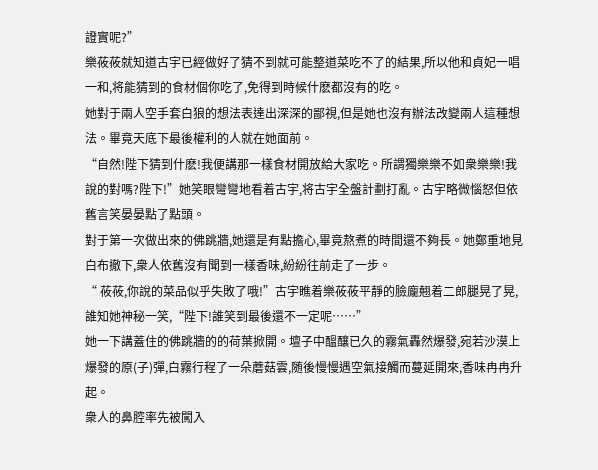證實呢?”
樂莜莜就知道古宇已經做好了猜不到就可能整道菜吃不了的結果,所以他和貞妃一唱一和,将能猜到的食材個你吃了,免得到時候什麽都沒有的吃。
她對于兩人空手套白狼的想法表達出深深的鄙視,但是她也沒有辦法改變兩人這種想法。畢竟天底下最後權利的人就在她面前。
“自然!陛下猜到什麽!我便講那一樣食材開放給大家吃。所謂獨樂樂不如衆樂樂!我說的對嗎?陛下!”她笑眼彎彎地看着古宇,将古宇全盤計劃打亂。古宇略微惱怒但依舊言笑晏晏點了點頭。
對于第一次做出來的佛跳牆,她還是有點擔心,畢竟熬煮的時間還不夠長。她鄭重地見白布撤下,衆人依舊沒有聞到一樣香味,紛紛往前走了一步。
“ 莜莜,你說的菜品似乎失敗了哦!”古宇瞧着樂莜莜平靜的臉龐翹着二郎腿晃了晃,誰知她神秘一笑,“陛下!誰笑到最後還不一定呢……”
她一下講蓋住的佛跳牆的的荷葉掀開。壇子中醞釀已久的霧氣轟然爆發,宛若沙漠上爆發的原(子)彈,白霧行程了一朵蘑菇雲,随後慢慢遇空氣接觸而蔓延開來,香味冉冉升起。
衆人的鼻腔率先被闖入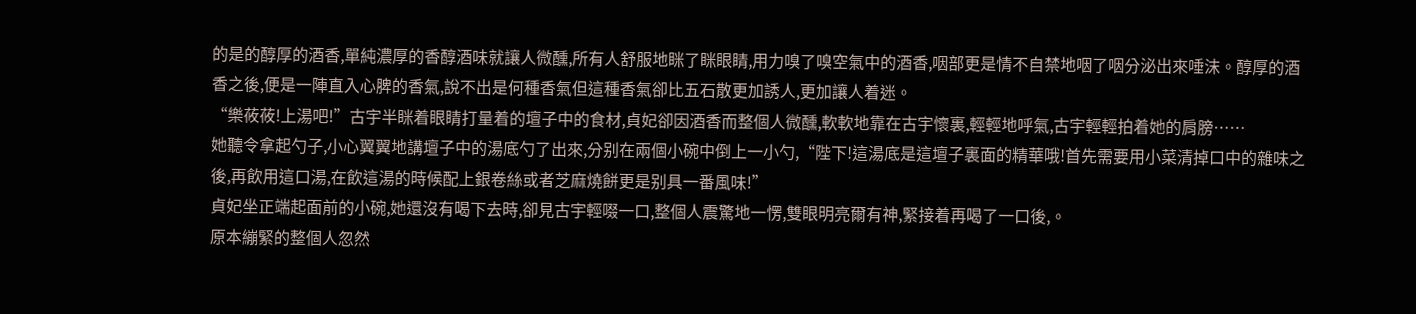的是的醇厚的酒香,單純濃厚的香醇酒味就讓人微醺,所有人舒服地眯了眯眼睛,用力嗅了嗅空氣中的酒香,咽部更是情不自禁地咽了咽分泌出來唾沫。醇厚的酒香之後,便是一陣直入心脾的香氣,說不出是何種香氣但這種香氣卻比五石散更加誘人,更加讓人着迷。
“樂莜莜!上湯吧!”古宇半眯着眼睛打量着的壇子中的食材,貞妃卻因酒香而整個人微醺,軟軟地靠在古宇懷裏,輕輕地呼氣,古宇輕輕拍着她的肩膀……
她聽令拿起勺子,小心翼翼地講壇子中的湯底勺了出來,分别在兩個小碗中倒上一小勺,“陛下!這湯底是這壇子裏面的精華哦!首先需要用小菜清掉口中的雜味之後,再飲用這口湯,在飲這湯的時候配上銀卷絲或者芝麻燒餅更是别具一番風味!”
貞妃坐正端起面前的小碗,她還沒有喝下去時,卻見古宇輕啜一口,整個人震驚地一愣,雙眼明亮爾有神,緊接着再喝了一口後,。
原本繃緊的整個人忽然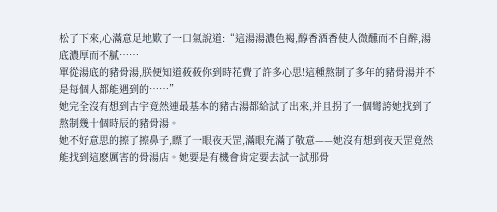松了下來,心滿意足地歎了一口氣說道:“這湯湯濃色褐,醇香酒香使人微醺而不自醉,湯底濃厚而不膩……
單從湯底的豬骨湯,朕便知道莜莜你到時花費了許多心思!這種熬制了多年的豬骨湯并不是每個人都能遇到的……”
她完全沒有想到古宇竟然連最基本的豬古湯都給試了出來,并且拐了一個彎誇她找到了熬制幾十個時辰的豬骨湯。
她不好意思的擦了擦鼻子,瞟了一眼夜天罡,滿眼充滿了敬意——她沒有想到夜天罡竟然能找到這麽厲害的骨湯店。她要是有機會肯定要去試一試那骨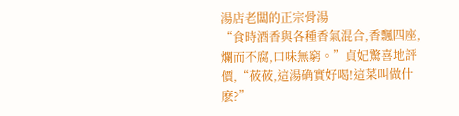湯店老闆的正宗骨湯
“食時酒香與各種香氣混合,香飄四座,爛而不腐,口味無窮。”貞妃驚喜地評價,“莜莜,這湯确實好喝!這菜叫做什麽?”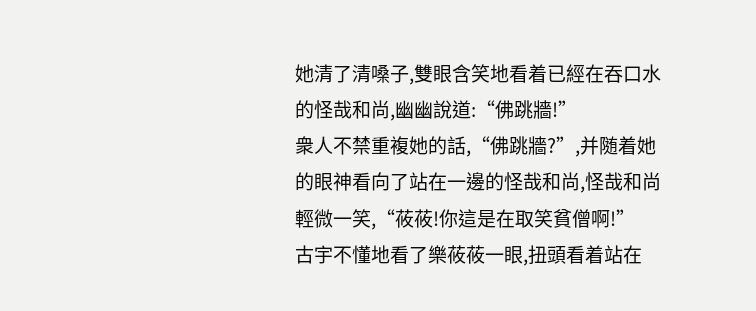她清了清嗓子,雙眼含笑地看着已經在吞口水的怪哉和尚,幽幽說道:“佛跳牆!”
衆人不禁重複她的話,“佛跳牆?”,并随着她的眼神看向了站在一邊的怪哉和尚,怪哉和尚輕微一笑,“莜莜!你這是在取笑貧僧啊!”
古宇不懂地看了樂莜莜一眼,扭頭看着站在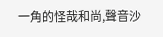一角的怪哉和尚,聲音沙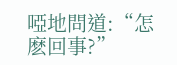啞地問道:“怎麽回事?”